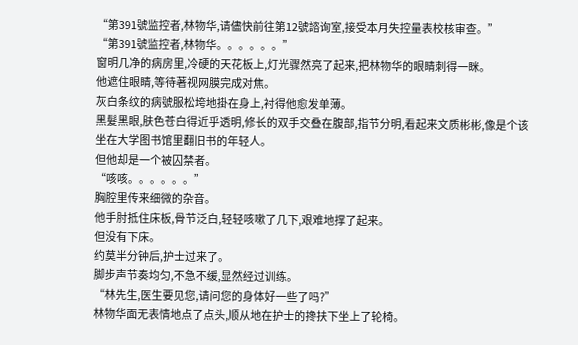“第391號监控者,林物华,请儘快前往第12號諮询室,接受本月失控量表校核审查。”
“第391號监控者,林物华。。。。。。”
窗明几净的病房里,冷硬的天花板上,灯光骤然亮了起来,把林物华的眼睛刺得一眯。
他遮住眼睛,等待著视网膜完成对焦。
灰白条纹的病號服松垮地掛在身上,衬得他愈发单薄。
黑髮黑眼,肤色苍白得近乎透明,修长的双手交叠在腹部,指节分明,看起来文质彬彬,像是个该坐在大学图书馆里翻旧书的年轻人。
但他却是一个被囚禁者。
“咳咳。。。。。。”
胸腔里传来细微的杂音。
他手肘抵住床板,骨节泛白,轻轻咳嗽了几下,艰难地撑了起来。
但没有下床。
约莫半分钟后,护士过来了。
脚步声节奏均匀,不急不缓,显然经过训练。
“林先生,医生要见您,请问您的身体好一些了吗?”
林物华面无表情地点了点头,顺从地在护士的搀扶下坐上了轮椅。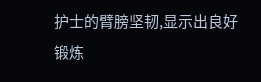护士的臂膀坚韧,显示出良好锻炼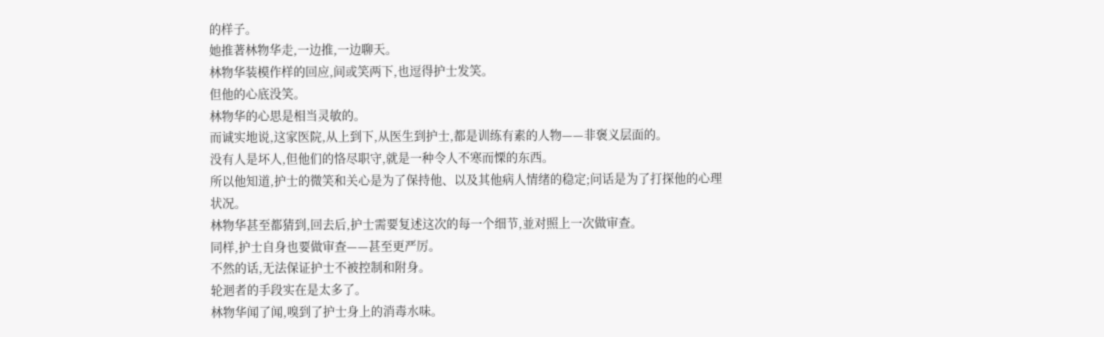的样子。
她推著林物华走,一边推,一边聊天。
林物华装模作样的回应,间或笑两下,也逗得护士发笑。
但他的心底没笑。
林物华的心思是相当灵敏的。
而诚实地说,这家医院,从上到下,从医生到护士,都是训练有素的人物——非褒义层面的。
没有人是坏人,但他们的恪尽职守,就是一种令人不寒而慄的东西。
所以他知道,护士的微笑和关心是为了保持他、以及其他病人情绪的稳定;问话是为了打探他的心理状况。
林物华甚至都猜到,回去后,护士需要复述这次的每一个细节,並对照上一次做审查。
同样,护士自身也要做审查——甚至更严厉。
不然的话,无法保证护士不被控制和附身。
轮迴者的手段实在是太多了。
林物华闻了闻,嗅到了护士身上的消毒水味。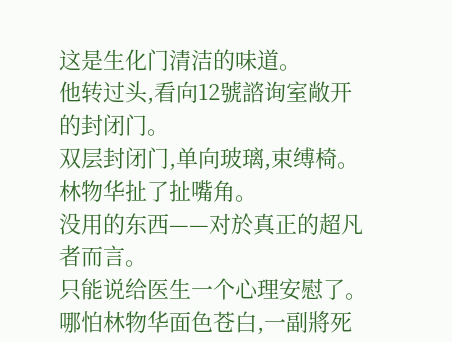这是生化门清洁的味道。
他转过头,看向12號諮询室敞开的封闭门。
双层封闭门,单向玻璃,束缚椅。
林物华扯了扯嘴角。
没用的东西——对於真正的超凡者而言。
只能说给医生一个心理安慰了。
哪怕林物华面色苍白,一副將死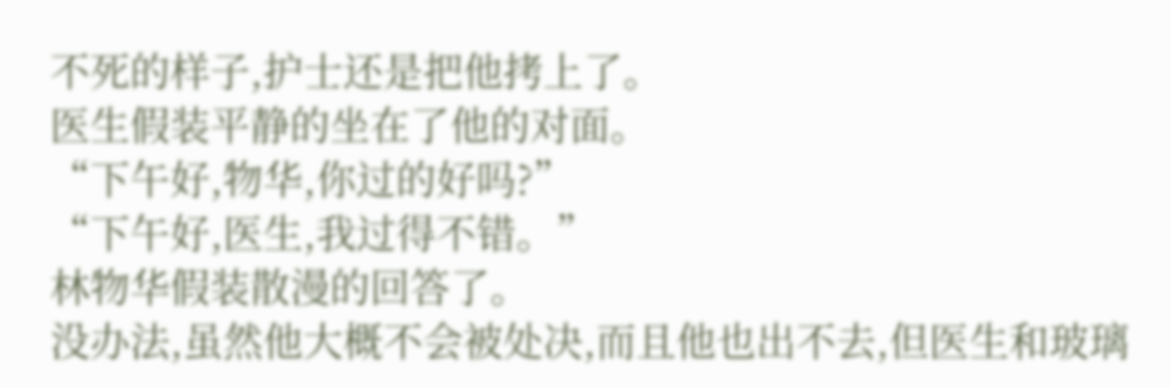不死的样子,护士还是把他拷上了。
医生假装平静的坐在了他的对面。
“下午好,物华,你过的好吗?”
“下午好,医生,我过得不错。”
林物华假装散漫的回答了。
没办法,虽然他大概不会被处决,而且他也出不去,但医生和玻璃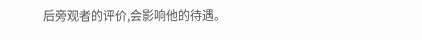后旁观者的评价,会影响他的待遇。